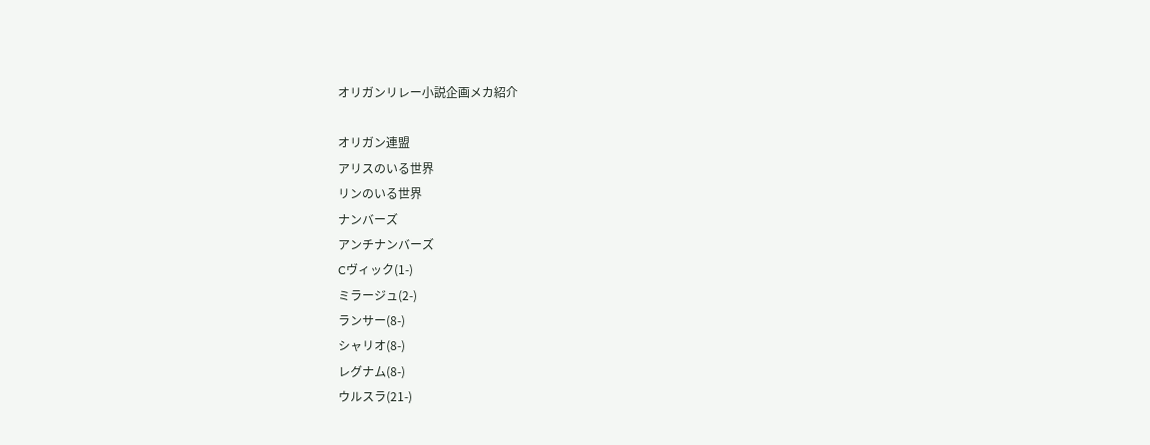オリガンリレー小説企画メカ紹介

オリガン連盟
アリスのいる世界
リンのいる世界
ナンバーズ
アンチナンバーズ
Cヴィック(1-)
ミラージュ(2-)
ランサー(8-)
シャリオ(8-)
レグナム(8-)
ウルスラ(21-)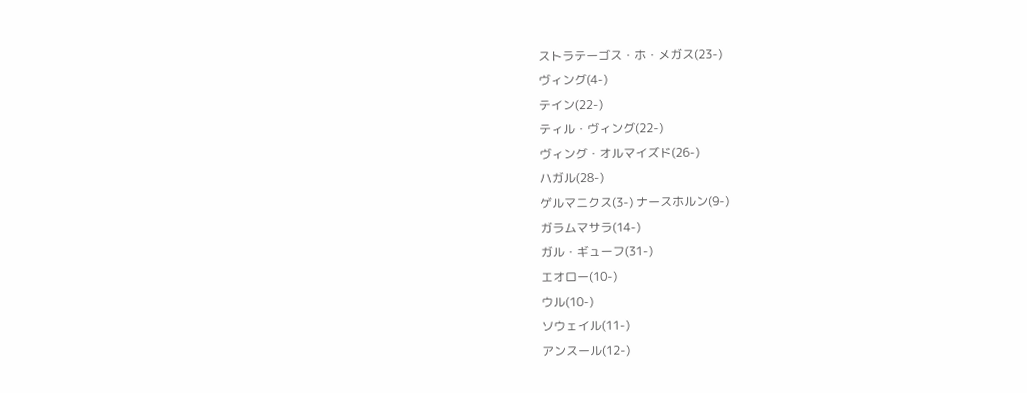ストラテーゴス・ホ・メガス(23-)
ヴィング(4-)
テイン(22-)
ティル・ヴィング(22-)
ヴィング・オルマイズド(26-)
ハガル(28-)
ゲルマニクス(3-) ナースホルン(9-)
ガラムマサラ(14-)
ガル・ギューフ(31-)
エオロー(10-)
ウル(10-)
ソウェイル(11-)
アンスール(12-)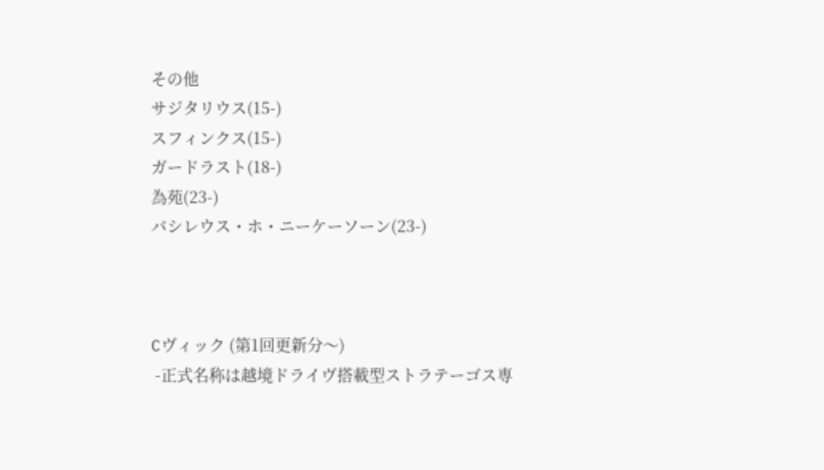その他
サジタリウス(15-)
スフィンクス(15-)
ガードラスト(18-)
為苑(23-)
バシレウス・ホ・ニーケーソーン(23-)



Cヴィック (第1回更新分〜)
 -正式名称は越境ドライヴ搭載型ストラテーゴス専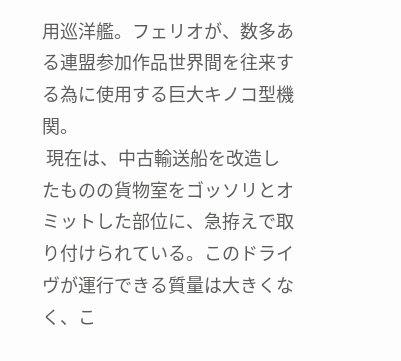用巡洋艦。フェリオが、数多ある連盟参加作品世界間を往来する為に使用する巨大キノコ型機関。
 現在は、中古輸送船を改造したものの貨物室をゴッソリとオミットした部位に、急拵えで取り付けられている。このドライヴが運行できる質量は大きくなく、こ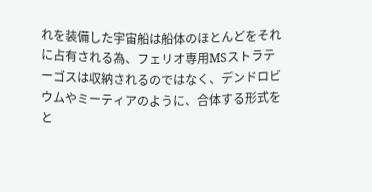れを装備した宇宙船は船体のほとんどをそれに占有される為、フェリオ専用MSストラテーゴスは収納されるのではなく、デンドロビウムやミーティアのように、合体する形式をと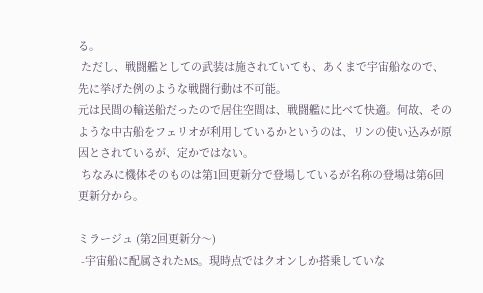る。
 ただし、戦闘艦としての武装は施されていても、あくまで宇宙船なので、先に挙げた例のような戦闘行動は不可能。
元は民間の輸送船だったので居住空間は、戦闘艦に比べて快適。何故、そのような中古船をフェリオが利用しているかというのは、リンの使い込みが原因とされているが、定かではない。
 ちなみに機体そのものは第1回更新分で登場しているが名称の登場は第6回更新分から。

ミラージュ (第2回更新分〜)
 -宇宙船に配属されたMS。現時点ではクオンしか搭乗していな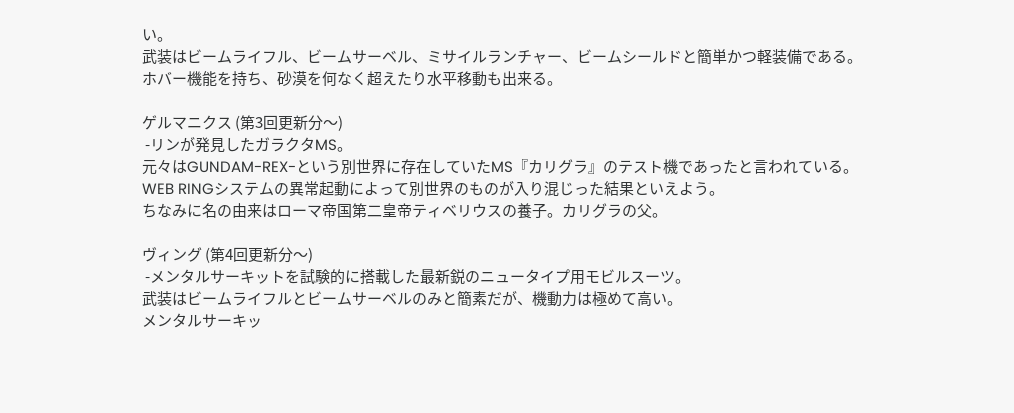い。
武装はビームライフル、ビームサーベル、ミサイルランチャー、ビームシールドと簡単かつ軽装備である。
ホバー機能を持ち、砂漠を何なく超えたり水平移動も出来る。

ゲルマニクス (第3回更新分〜)
 -リンが発見したガラクタMS。
元々はGUNDAM-REX-という別世界に存在していたMS『カリグラ』のテスト機であったと言われている。
WEB RINGシステムの異常起動によって別世界のものが入り混じった結果といえよう。
ちなみに名の由来はローマ帝国第二皇帝ティベリウスの養子。カリグラの父。

ヴィング (第4回更新分〜)
 -メンタルサーキットを試験的に搭載した最新鋭のニュータイプ用モビルスーツ。
武装はビームライフルとビームサーベルのみと簡素だが、機動力は極めて高い。
メンタルサーキッ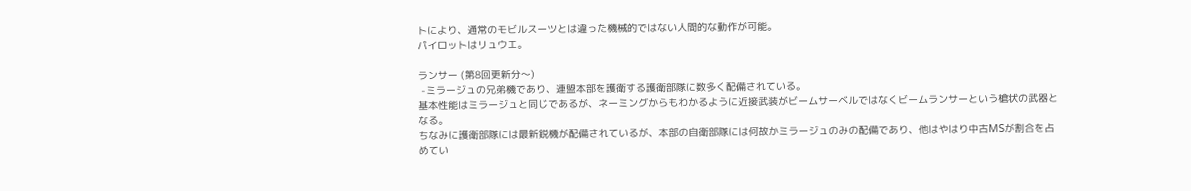トにより、通常のモビルスーツとは違った機械的ではない人間的な動作が可能。
パイロットはリュウエ。

ランサー (第8回更新分〜)
 -ミラージュの兄弟機であり、連盟本部を護衛する護衛部隊に数多く配備されている。
基本性能はミラージュと同じであるが、ネーミングからもわかるように近接武装がビームサーベルではなくビームランサーという槍状の武器となる。
ちなみに護衛部隊には最新鋭機が配備されているが、本部の自衛部隊には何故かミラージュのみの配備であり、他はやはり中古MSが割合を占めてい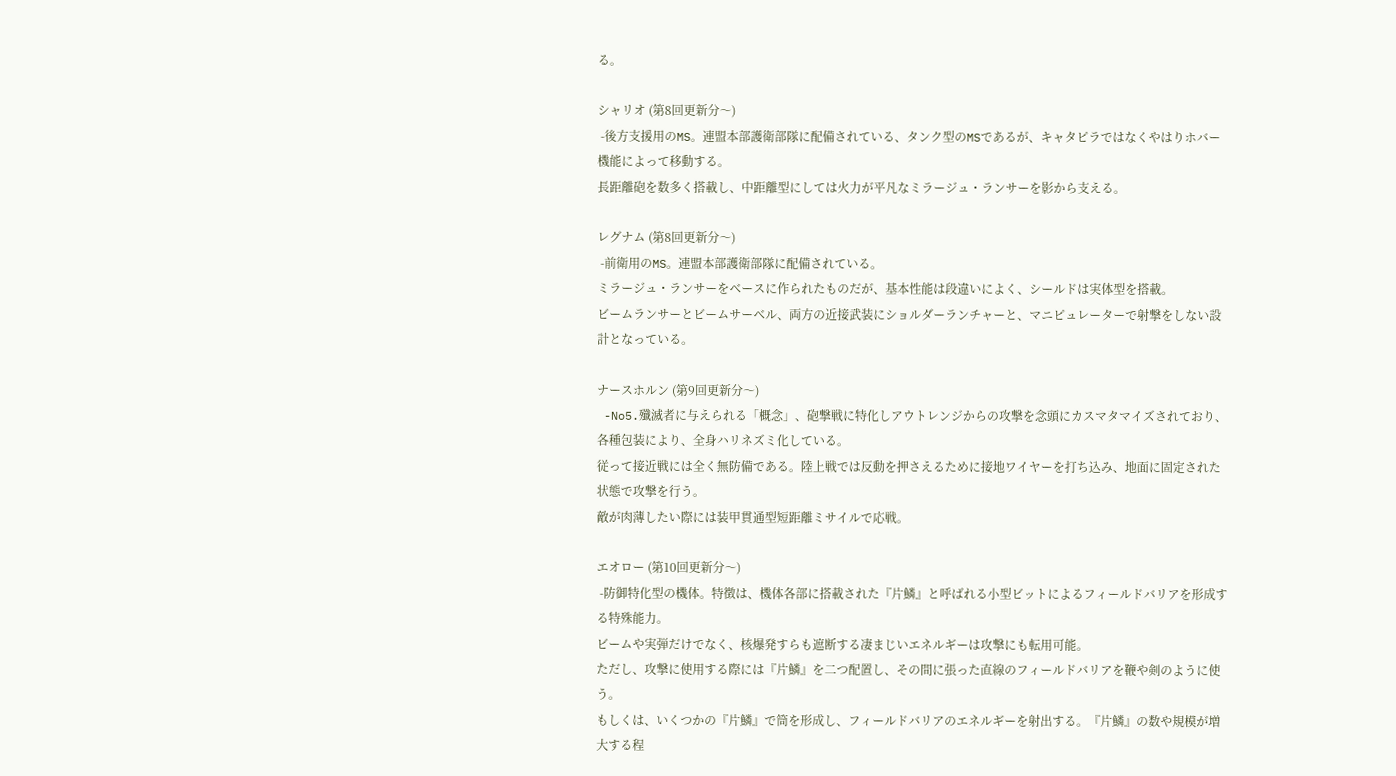る。

シャリオ (第8回更新分〜)
 -後方支援用のMS。連盟本部護衛部隊に配備されている、タンク型のMSであるが、キャタピラではなくやはりホバー機能によって移動する。
長距離砲を数多く搭載し、中距離型にしては火力が平凡なミラージュ・ランサーを影から支える。

レグナム (第8回更新分〜)
 -前衛用のMS。連盟本部護衛部隊に配備されている。
ミラージュ・ランサーをベースに作られたものだが、基本性能は段違いによく、シールドは実体型を搭載。
ビームランサーとビームサーベル、両方の近接武装にショルダーランチャーと、マニピュレーターで射撃をしない設計となっている。

ナースホルン (第9回更新分〜)
 -No5.殲滅者に与えられる「概念」、砲撃戦に特化しアウトレンジからの攻撃を念頭にカスマタマイズされており、各種包装により、全身ハリネズミ化している。
従って接近戦には全く無防備である。陸上戦では反動を押さえるために接地ワイヤーを打ち込み、地面に固定された状態で攻撃を行う。
敵が肉薄したい際には装甲貫通型短距離ミサイルで応戦。

エオロー (第10回更新分〜)
 -防御特化型の機体。特徴は、機体各部に搭載された『片鱗』と呼ばれる小型ビットによるフィールドバリアを形成する特殊能力。
ビームや実弾だけでなく、核爆発すらも遮断する凄まじいエネルギーは攻撃にも転用可能。
ただし、攻撃に使用する際には『片鱗』を二つ配置し、その間に張った直線のフィールドバリアを鞭や剣のように使う。
もしくは、いくつかの『片鱗』で筒を形成し、フィールドバリアのエネルギーを射出する。『片鱗』の数や規模が増大する程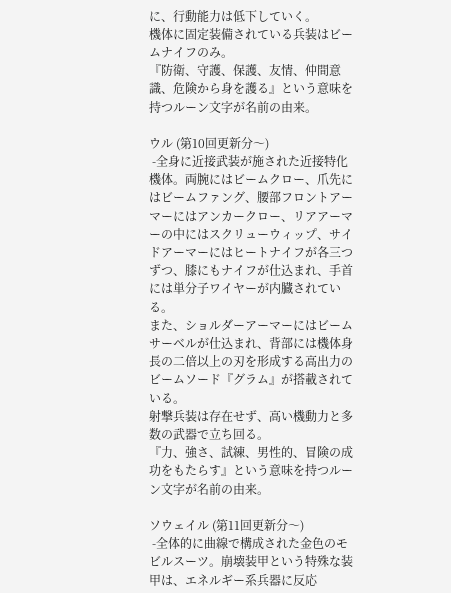に、行動能力は低下していく。
機体に固定装備されている兵装はビームナイフのみ。
『防衛、守護、保護、友情、仲間意識、危険から身を護る』という意味を持つルーン文字が名前の由来。

ウル (第10回更新分〜)
 -全身に近接武装が施された近接特化機体。両腕にはビームクロー、爪先にはビームファング、腰部フロントアーマーにはアンカークロー、リアアーマーの中にはスクリューウィップ、サイドアーマーにはヒートナイフが各三つずつ、膝にもナイフが仕込まれ、手首には単分子ワイヤーが内臓されている。
また、ショルダーアーマーにはビームサーベルが仕込まれ、背部には機体身長の二倍以上の刃を形成する高出力のビームソード『グラム』が搭載されている。
射撃兵装は存在せず、高い機動力と多数の武器で立ち回る。
『力、強さ、試練、男性的、冒険の成功をもたらす』という意味を持つルーン文字が名前の由来。

ソウェイル (第11回更新分〜)
 -全体的に曲線で構成された金色のモビルスーツ。崩壊装甲という特殊な装甲は、エネルギー系兵器に反応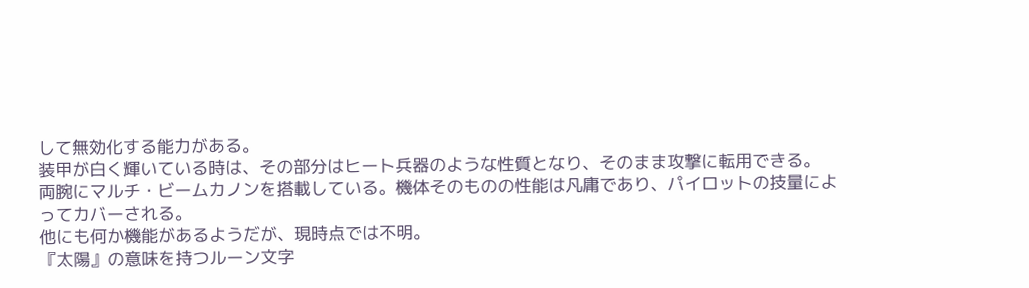して無効化する能力がある。
装甲が白く輝いている時は、その部分はヒート兵器のような性質となり、そのまま攻撃に転用できる。
両腕にマルチ・ビームカノンを搭載している。機体そのものの性能は凡庸であり、パイロットの技量によってカバーされる。
他にも何か機能があるようだが、現時点では不明。
『太陽』の意味を持つルーン文字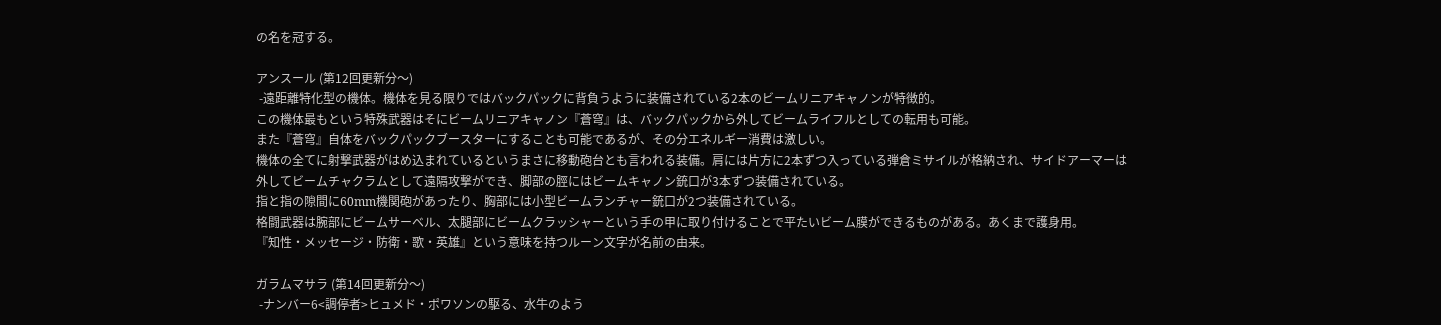の名を冠する。

アンスール (第12回更新分〜)
 -遠距離特化型の機体。機体を見る限りではバックパックに背負うように装備されている2本のビームリニアキャノンが特徴的。
この機体最もという特殊武器はそにビームリニアキャノン『蒼穹』は、バックパックから外してビームライフルとしての転用も可能。
また『蒼穹』自体をバックパックブースターにすることも可能であるが、その分エネルギー消費は激しい。
機体の全てに射撃武器がはめ込まれているというまさに移動砲台とも言われる装備。肩には片方に2本ずつ入っている弾倉ミサイルが格納され、サイドアーマーは外してビームチャクラムとして遠隔攻撃ができ、脚部の脛にはビームキャノン銃口が3本ずつ装備されている。
指と指の隙間に60mm機関砲があったり、胸部には小型ビームランチャー銃口が2つ装備されている。
格闘武器は腕部にビームサーベル、太腿部にビームクラッシャーという手の甲に取り付けることで平たいビーム膜ができるものがある。あくまで護身用。
『知性・メッセージ・防衛・歌・英雄』という意味を持つルーン文字が名前の由来。

ガラムマサラ (第14回更新分〜)
 -ナンバー6<調停者>ヒュメド・ポワソンの駆る、水牛のよう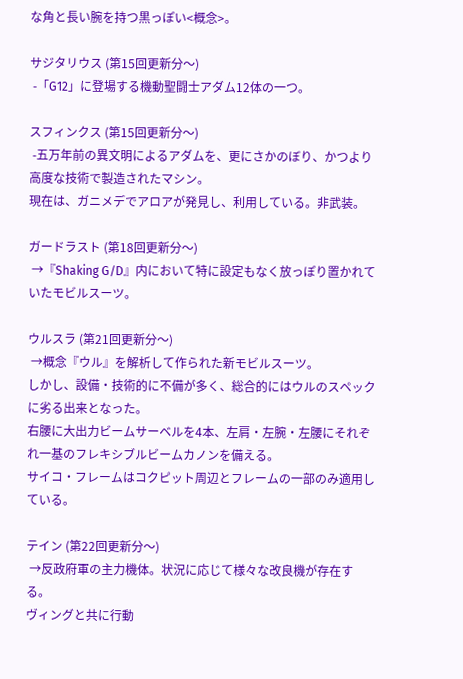な角と長い腕を持つ黒っぽい<概念>。

サジタリウス (第15回更新分〜)
 -「G12」に登場する機動聖闘士アダム12体の一つ。

スフィンクス (第15回更新分〜)
 -五万年前の異文明によるアダムを、更にさかのぼり、かつより高度な技術で製造されたマシン。
現在は、ガニメデでアロアが発見し、利用している。非武装。

ガードラスト (第18回更新分〜)
 →『Shaking G/D』内において特に設定もなく放っぽり置かれていたモビルスーツ。

ウルスラ (第21回更新分〜)
 →概念『ウル』を解析して作られた新モビルスーツ。
しかし、設備・技術的に不備が多く、総合的にはウルのスペックに劣る出来となった。
右腰に大出力ビームサーベルを4本、左肩・左腕・左腰にそれぞれ一基のフレキシブルビームカノンを備える。
サイコ・フレームはコクピット周辺とフレームの一部のみ適用している。

テイン (第22回更新分〜)
 →反政府軍の主力機体。状況に応じて様々な改良機が存在する。
ヴィングと共に行動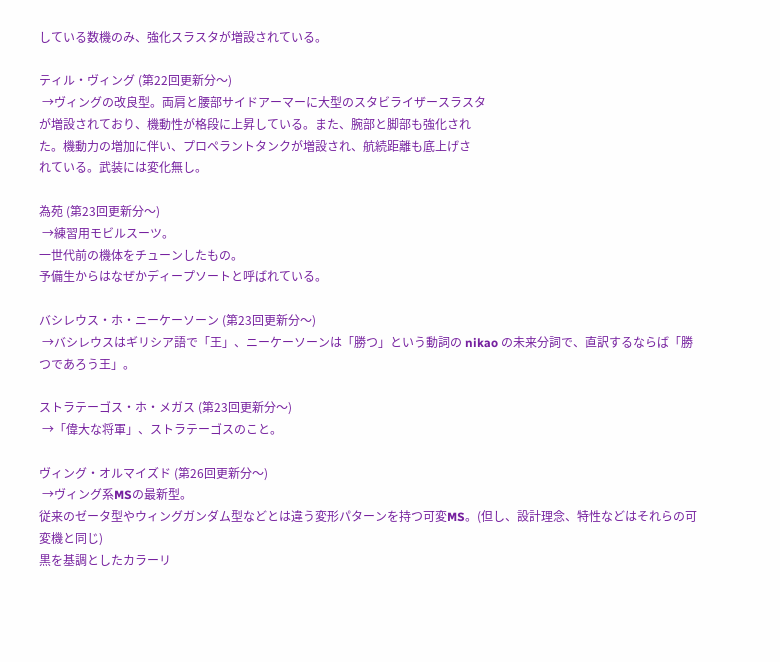している数機のみ、強化スラスタが増設されている。

ティル・ヴィング (第22回更新分〜)
 →ヴィングの改良型。両肩と腰部サイドアーマーに大型のスタビライザースラスタ
が増設されており、機動性が格段に上昇している。また、腕部と脚部も強化され
た。機動力の増加に伴い、プロペラントタンクが増設され、航続距離も底上げさ
れている。武装には変化無し。

為苑 (第23回更新分〜)
 →練習用モビルスーツ。
一世代前の機体をチューンしたもの。
予備生からはなぜかディープソートと呼ばれている。

バシレウス・ホ・ニーケーソーン (第23回更新分〜)
 →バシレウスはギリシア語で「王」、ニーケーソーンは「勝つ」という動詞の nikao の未来分詞で、直訳するならば「勝つであろう王」。

ストラテーゴス・ホ・メガス (第23回更新分〜)
 →「偉大な将軍」、ストラテーゴスのこと。

ヴィング・オルマイズド (第26回更新分〜)
 →ヴィング系MSの最新型。
従来のゼータ型やウィングガンダム型などとは違う変形パターンを持つ可変MS。(但し、設計理念、特性などはそれらの可変機と同じ)
黒を基調としたカラーリ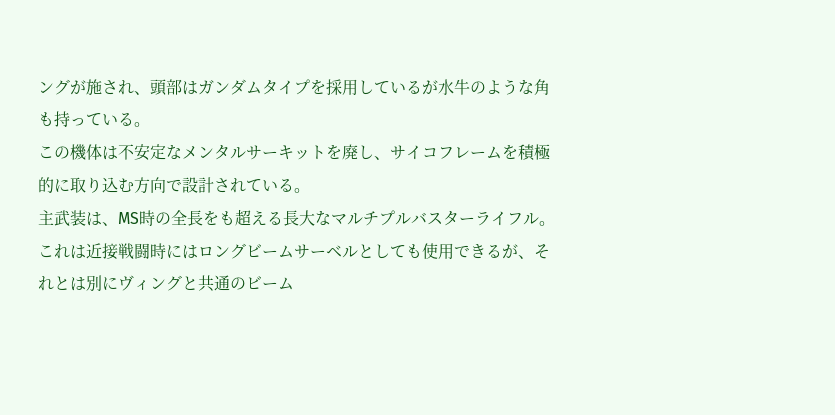ングが施され、頭部はガンダムタイプを採用しているが水牛のような角も持っている。
この機体は不安定なメンタルサーキットを廃し、サイコフレームを積極的に取り込む方向で設計されている。
主武装は、MS時の全長をも超える長大なマルチプルバスターライフル。
これは近接戦闘時にはロングビームサーベルとしても使用できるが、それとは別にヴィングと共通のビーム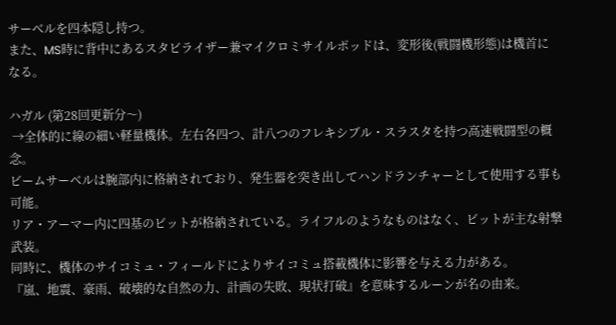サーベルを四本隠し持つ。
また、MS時に背中にあるスタビライザー兼マイクロミサイルポッドは、変形後(戦闘機形態)は機首になる。

ハガル (第28回更新分〜)
 →全体的に線の細い軽量機体。左右各四つ、計八つのフレキシブル・スラスタを持つ高速戦闘型の概念。
ビームサーベルは腕部内に格納されており、発生器を突き出してハンドランチャーとして使用する事も可能。
リア・アーマー内に四基のビットが格納されている。ライフルのようなものはなく、ビットが主な射撃武装。
同時に、機体のサイコミュ・フィールドによりサイコミュ搭載機体に影響を与える力がある。
『嵐、地震、豪雨、破壊的な自然の力、計画の失敗、現状打破』を意味するルーンが名の由来。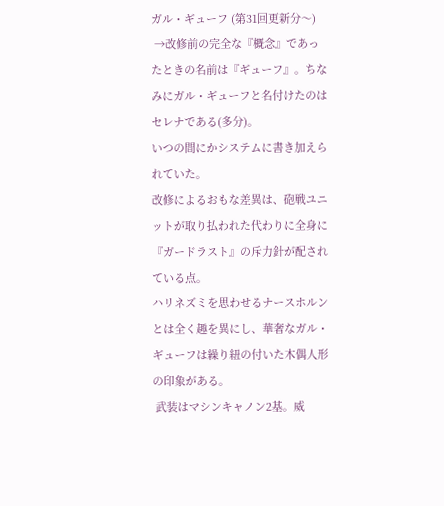ガル・ギューフ (第31回更新分〜)
 →改修前の完全な『概念』であったときの名前は『ギューフ』。ちなみにガル・ギューフと名付けたのはセレナである(多分)。
いつの間にかシステムに書き加えられていた。
改修によるおもな差異は、砲戦ユニットが取り払われた代わりに全身に『ガードラスト』の斥力針が配されている点。
ハリネズミを思わせるナースホルンとは全く趣を異にし、華奢なガル・ギューフは繰り紐の付いた木偶人形の印象がある。
 武装はマシンキャノン2基。威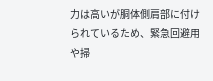力は高いが胴体側肩部に付けられているため、緊急回避用や掃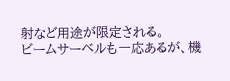射など用途が限定される。
ビームサーベルも一応あるが、機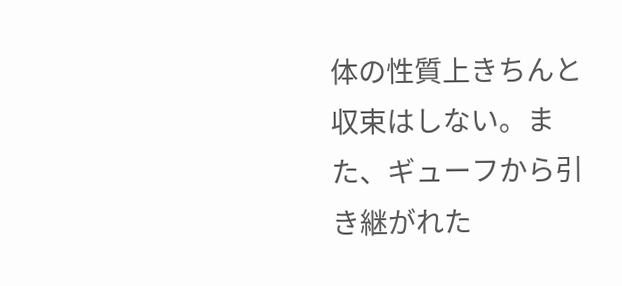体の性質上きちんと収束はしない。また、ギューフから引き継がれた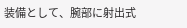装備として、腕部に射出式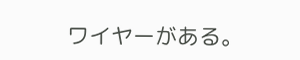ワイヤーがある。